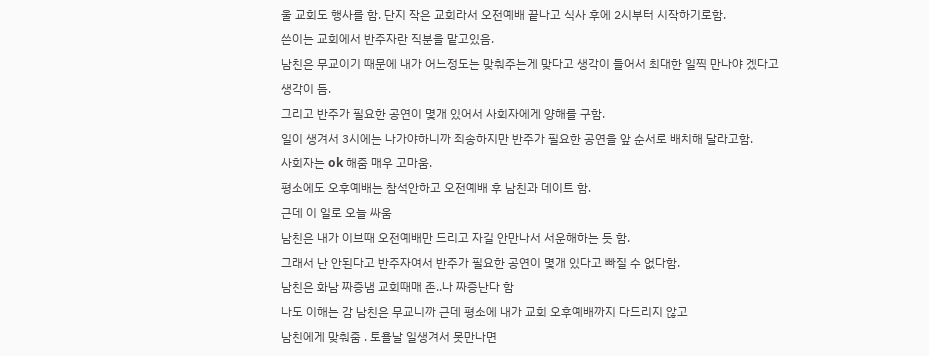울 교회도 행사를 함. 단지 작은 교회라서 오전예배 끝나고 식사 후에 2시부터 시작하기로함.
쓴이는 교회에서 반주자란 직분을 맡고있음.
남친은 무교이기 때문에 내가 어느정도는 맞춰주는게 맞다고 생각이 들어서 최대한 일찍 만나야 겠다고 생각이 듬.
그리고 반주가 필요한 공연이 몇개 있어서 사회자에게 양해를 구함.
일이 생겨서 3시에는 나가야하니까 죄송하지만 반주가 필요한 공연을 앞 순서로 배치해 달라고함.
사회자는 ok 해줌 매우 고마움.
평소에도 오후예배는 참석안하고 오전예배 후 남친과 데이트 함.
근데 이 일로 오늘 싸움
남친은 내가 이브때 오전예배만 드리고 자길 안만나서 서운해하는 듯 함.
그래서 난 안된다고 반주자여서 반주가 필요한 공연이 몇개 있다고 빠질 수 없다함.
남친은 화남 짜증냄 교회때매 존..나 짜증난다 함
나도 이해는 감 남친은 무교니까 근데 평소에 내가 교회 오후예배까지 다드리지 않고
남친에게 맞춰줌 . 토욜날 일생겨서 못만나면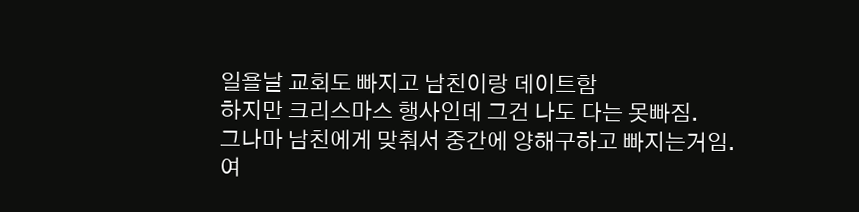일욜날 교회도 빠지고 남친이랑 데이트함
하지만 크리스마스 행사인데 그건 나도 다는 못빠짐.
그나마 남친에게 맞춰서 중간에 양해구하고 빠지는거임.
여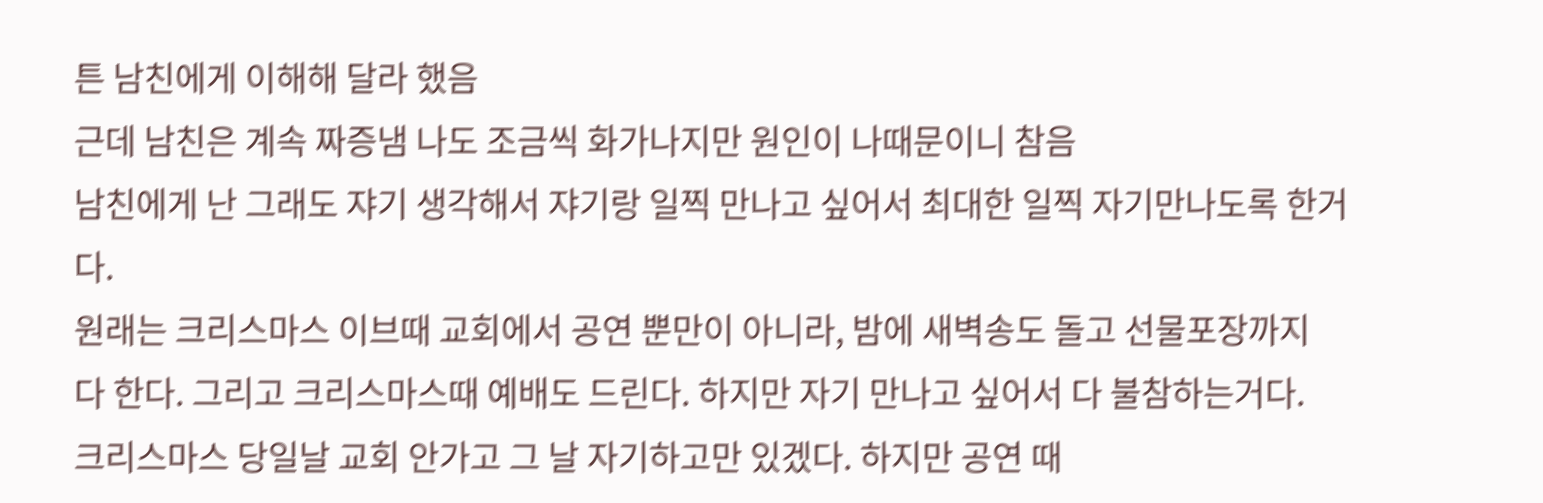튼 남친에게 이해해 달라 했음
근데 남친은 계속 짜증냄 나도 조금씩 화가나지만 원인이 나때문이니 참음
남친에게 난 그래도 쟈기 생각해서 쟈기랑 일찍 만나고 싶어서 최대한 일찍 자기만나도록 한거다.
원래는 크리스마스 이브때 교회에서 공연 뿐만이 아니라, 밤에 새벽송도 돌고 선물포장까지
다 한다. 그리고 크리스마스때 예배도 드린다. 하지만 자기 만나고 싶어서 다 불참하는거다.
크리스마스 당일날 교회 안가고 그 날 자기하고만 있겠다. 하지만 공연 때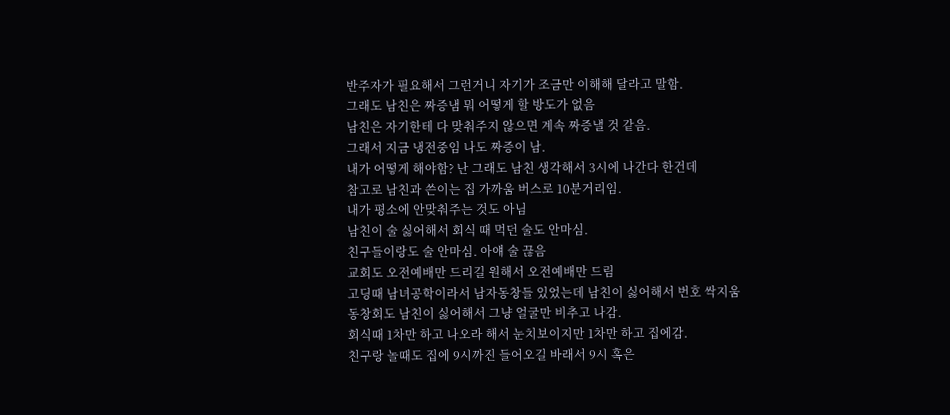반주자가 필요해서 그런거니 자기가 조금만 이해해 달라고 말함.
그래도 남친은 짜증냄 뭐 어떻게 할 방도가 없음
남친은 자기한테 다 맞춰주지 않으면 계속 짜증낼 것 같음.
그래서 지금 냉전중임 나도 짜증이 남.
내가 어떻게 해야함? 난 그래도 남친 생각해서 3시에 나간다 한건데
참고로 남친과 쓴이는 집 가까움 버스로 10분거리임.
내가 평소에 안맞춰주는 것도 아님
남친이 술 싫어해서 회식 때 먹던 술도 안마심.
친구들이랑도 술 안마심. 아얘 술 끊음
교회도 오전예배만 드리길 원해서 오전예배만 드림
고딩때 남녀공학이라서 남자동창들 있었는데 남친이 싫어해서 번호 싹지움
동창회도 남친이 싫어해서 그냥 얼굴만 비추고 나감.
회식때 1차만 하고 나오라 해서 눈치보이지만 1차만 하고 집에감.
친구랑 놀때도 집에 9시까진 들어오길 바래서 9시 혹은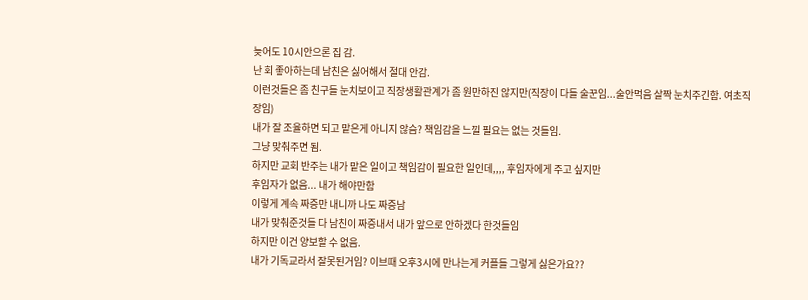늦어도 10시안으론 집 감.
난 회 좋아하는데 남친은 싫어해서 절대 안감.
이런것들은 좀 친구들 눈치보이고 직장생활관계가 좀 원만하진 않지만(직장이 다들 술꾼임...술안먹음 살짝 눈치주긴함. 여초직장임)
내가 잘 조율하면 되고 맡은게 아니지 않슴? 책임감을 느낄 필요는 없는 것들임.
그냥 맞춰주면 됨.
하지만 교회 반주는 내가 맡은 일이고 책임감이 필요한 일인데,,,, 후임자에게 주고 싶지만
후임자가 없음... 내가 해야만함
이렇게 계속 짜증만 내니까 나도 짜증남
내가 맞춰준것들 다 남친이 짜증내서 내가 앞으로 안하겠다 한것들임
하지만 이건 양보할 수 없음.
내가 기독교라서 잘못된거임? 이브때 오후3시에 만나는게 커플들 그렇게 싫은가요??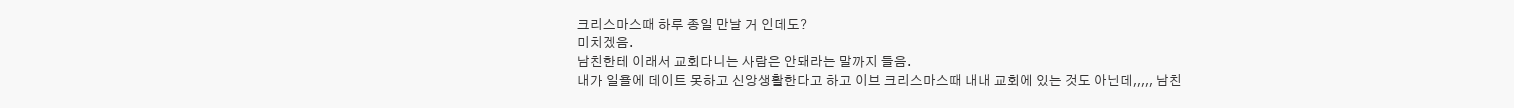크리스마스때 하루 종일 만날 거 인데도?
미치겠음.
남친한테 이래서 교회다니는 사람은 안돼라는 말까지 들음.
내가 일욜에 데이트 못하고 신앙생활한다고 하고 이브 크리스마스때 내내 교회에 있는 것도 아닌데,,,,, 남친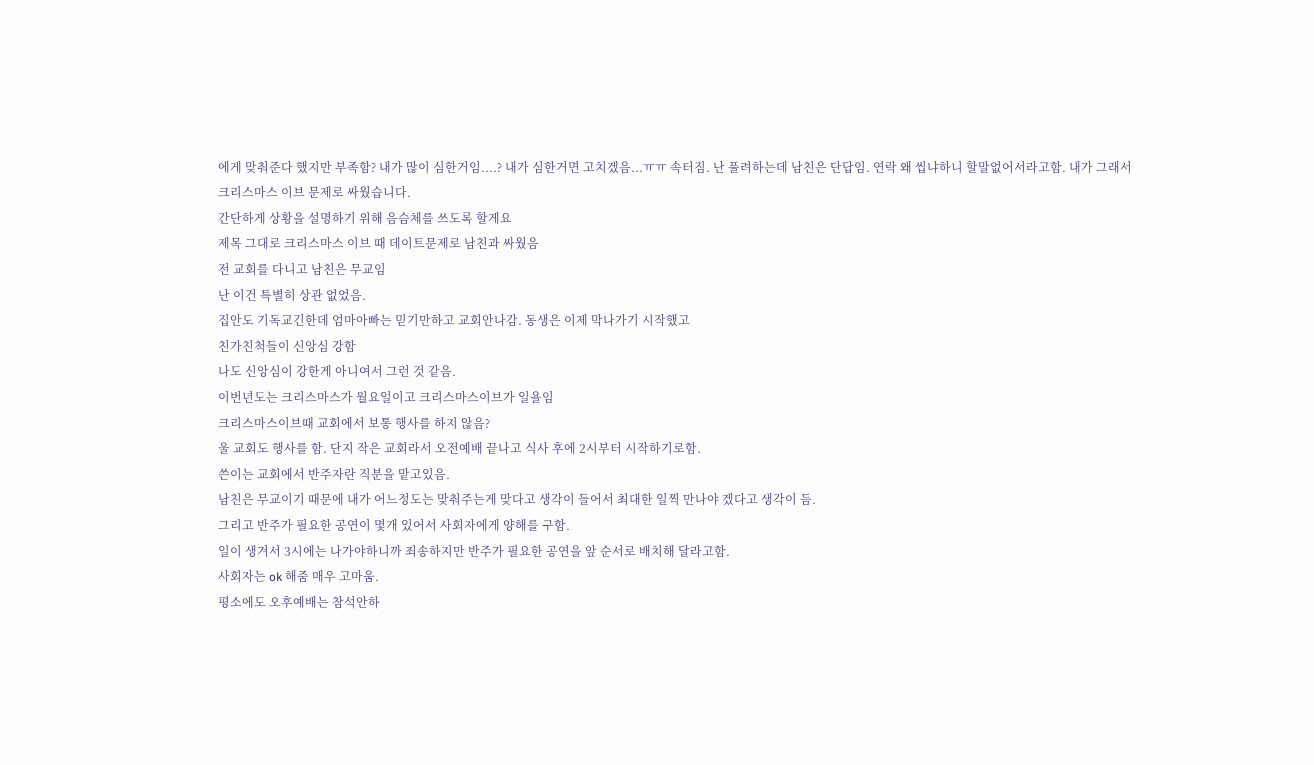에게 맞춰준다 했지만 부족함? 내가 많이 심한거임....? 내가 심한거면 고치겠음...ㅠㅠ 속터짐. 난 풀려하는데 남친은 단답임. 연락 왜 씹냐하니 할말없어서라고함. 내가 그래서
크리스마스 이브 문제로 싸웠습니다.
간단하게 상황을 설명하기 위해 음슴체를 쓰도록 할게요
제목 그대로 크리스마스 이브 때 데이트문제로 남친과 싸웠음
전 교회를 다니고 남친은 무교임
난 이건 특별히 상관 없었음.
집안도 기독교긴한데 엄마아빠는 믿기만하고 교회안나감. 동생은 이제 막나가기 시작했고
친가친척들이 신앙심 강함
나도 신앙심이 강한게 아니여서 그런 것 같음.
이번년도는 크리스마스가 월요일이고 크리스마스이브가 일욜임
크리스마스이브때 교회에서 보통 행사를 하지 않음?
울 교회도 행사를 함. 단지 작은 교회라서 오전예배 끝나고 식사 후에 2시부터 시작하기로함.
쓴이는 교회에서 반주자란 직분을 맡고있음.
남친은 무교이기 때문에 내가 어느정도는 맞춰주는게 맞다고 생각이 들어서 최대한 일찍 만나야 겠다고 생각이 듬.
그리고 반주가 필요한 공연이 몇개 있어서 사회자에게 양해를 구함.
일이 생겨서 3시에는 나가야하니까 죄송하지만 반주가 필요한 공연을 앞 순서로 배치해 달라고함.
사회자는 ok 해줌 매우 고마움.
평소에도 오후예배는 참석안하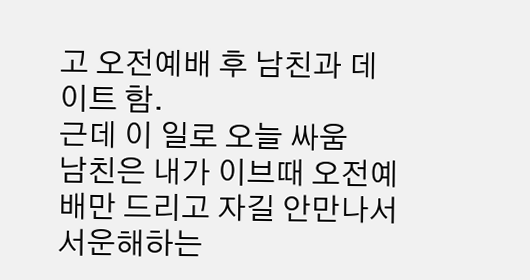고 오전예배 후 남친과 데이트 함.
근데 이 일로 오늘 싸움
남친은 내가 이브때 오전예배만 드리고 자길 안만나서 서운해하는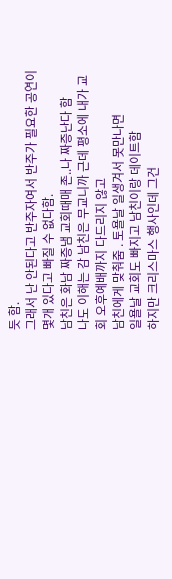듯 함.
그래서 난 안된다고 반주자여서 반주가 필요한 공연이 몇개 있다고 빠질 수 없다함.
남친은 화남 짜증냄 교회때매 존..나 짜증난다 함
나도 이해는 감 남친은 무교니까 근데 평소에 내가 교회 오후예배까지 다드리지 않고
남친에게 맞춰줌 . 토욜날 일생겨서 못만나면
일욜날 교회도 빠지고 남친이랑 데이트함
하지만 크리스마스 행사인데 그건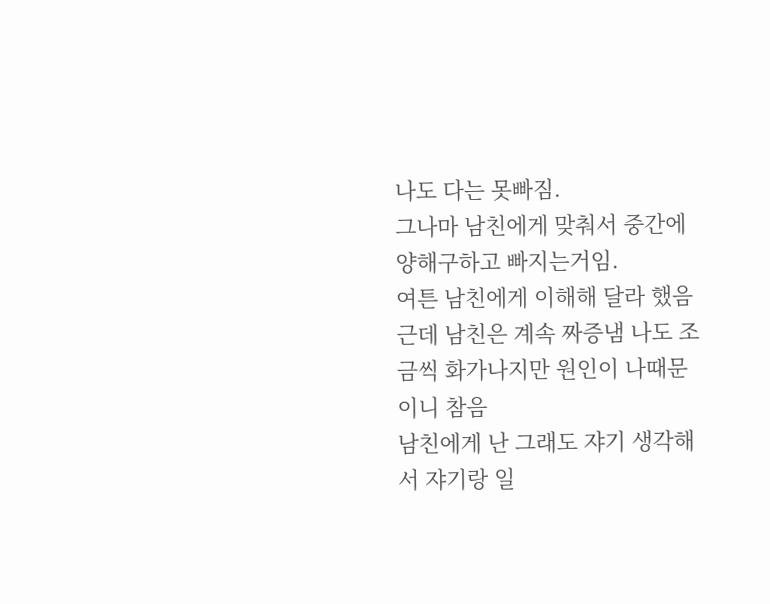나도 다는 못빠짐.
그나마 남친에게 맞춰서 중간에 양해구하고 빠지는거임.
여튼 남친에게 이해해 달라 했음
근데 남친은 계속 짜증냄 나도 조금씩 화가나지만 원인이 나때문이니 참음
남친에게 난 그래도 쟈기 생각해서 쟈기랑 일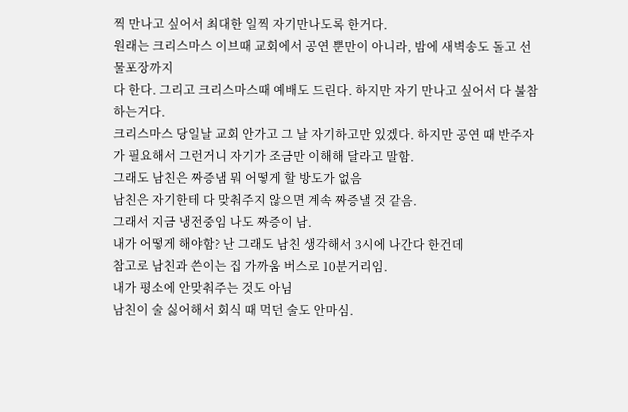찍 만나고 싶어서 최대한 일찍 자기만나도록 한거다.
원래는 크리스마스 이브때 교회에서 공연 뿐만이 아니라, 밤에 새벽송도 돌고 선물포장까지
다 한다. 그리고 크리스마스때 예배도 드린다. 하지만 자기 만나고 싶어서 다 불참하는거다.
크리스마스 당일날 교회 안가고 그 날 자기하고만 있겠다. 하지만 공연 때 반주자가 필요해서 그런거니 자기가 조금만 이해해 달라고 말함.
그래도 남친은 짜증냄 뭐 어떻게 할 방도가 없음
남친은 자기한테 다 맞춰주지 않으면 계속 짜증낼 것 같음.
그래서 지금 냉전중임 나도 짜증이 남.
내가 어떻게 해야함? 난 그래도 남친 생각해서 3시에 나간다 한건데
참고로 남친과 쓴이는 집 가까움 버스로 10분거리임.
내가 평소에 안맞춰주는 것도 아님
남친이 술 싫어해서 회식 때 먹던 술도 안마심.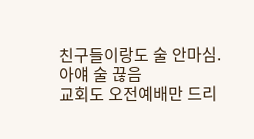친구들이랑도 술 안마심. 아얘 술 끊음
교회도 오전예배만 드리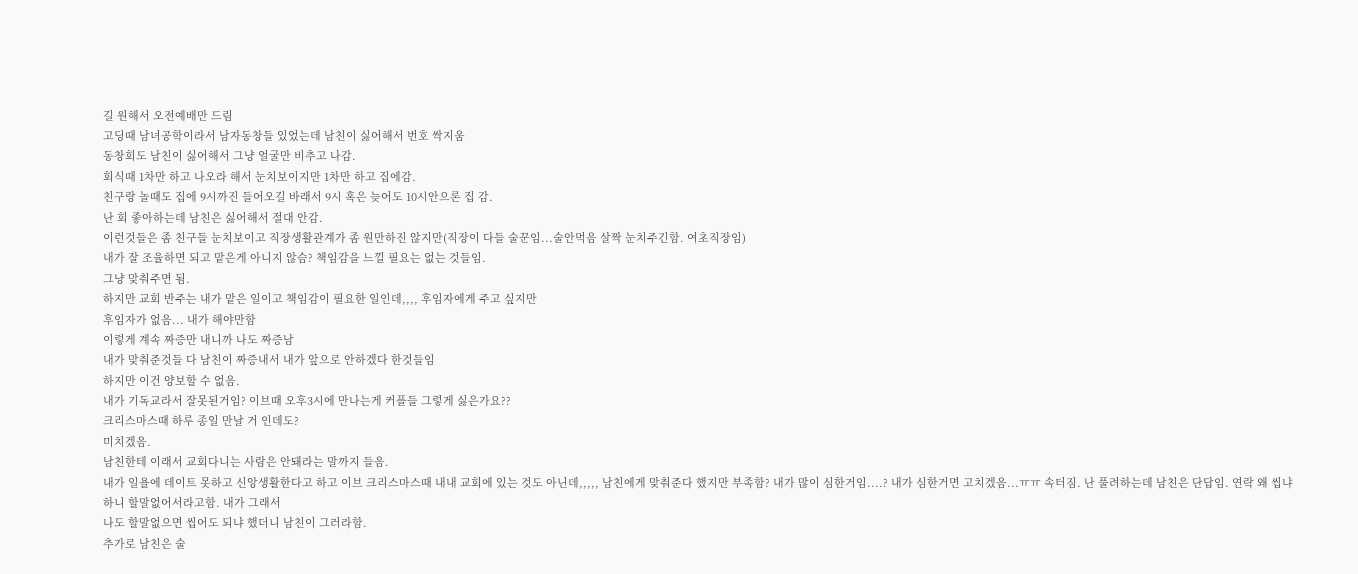길 원해서 오전예배만 드림
고딩때 남녀공학이라서 남자동창들 있었는데 남친이 싫어해서 번호 싹지움
동창회도 남친이 싫어해서 그냥 얼굴만 비추고 나감.
회식때 1차만 하고 나오라 해서 눈치보이지만 1차만 하고 집에감.
친구랑 놀때도 집에 9시까진 들어오길 바래서 9시 혹은 늦어도 10시안으론 집 감.
난 회 좋아하는데 남친은 싫어해서 절대 안감.
이런것들은 좀 친구들 눈치보이고 직장생활관계가 좀 원만하진 않지만(직장이 다들 술꾼임...술안먹음 살짝 눈치주긴함. 여초직장임)
내가 잘 조율하면 되고 맡은게 아니지 않슴? 책임감을 느낄 필요는 없는 것들임.
그냥 맞춰주면 됨.
하지만 교회 반주는 내가 맡은 일이고 책임감이 필요한 일인데,,,, 후임자에게 주고 싶지만
후임자가 없음... 내가 해야만함
이렇게 계속 짜증만 내니까 나도 짜증남
내가 맞춰준것들 다 남친이 짜증내서 내가 앞으로 안하겠다 한것들임
하지만 이건 양보할 수 없음.
내가 기독교라서 잘못된거임? 이브때 오후3시에 만나는게 커플들 그렇게 싫은가요??
크리스마스때 하루 종일 만날 거 인데도?
미치겠음.
남친한테 이래서 교회다니는 사람은 안돼라는 말까지 들음.
내가 일욜에 데이트 못하고 신앙생활한다고 하고 이브 크리스마스때 내내 교회에 있는 것도 아닌데,,,,, 남친에게 맞춰준다 했지만 부족함? 내가 많이 심한거임....? 내가 심한거면 고치겠음...ㅠㅠ 속터짐. 난 풀려하는데 남친은 단답임. 연락 왜 씹냐하니 할말없어서라고함. 내가 그래서
나도 할말없으면 씹어도 되냐 했더니 남친이 그러라함.
추가로 남친은 술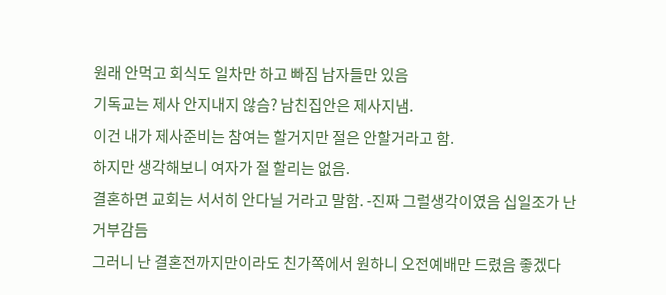원래 안먹고 회식도 일차만 하고 빠짐 남자들만 있음
기독교는 제사 안지내지 않슴? 남친집안은 제사지냄.
이건 내가 제사준비는 참여는 할거지만 절은 안할거라고 함.
하지만 생각해보니 여자가 절 할리는 없음.
결혼하면 교회는 서서히 안다닐 거라고 말함. -진짜 그럴생각이였음 십일조가 난 거부감듬
그러니 난 결혼전까지만이라도 친가쪽에서 원하니 오전예배만 드렸음 좋겠다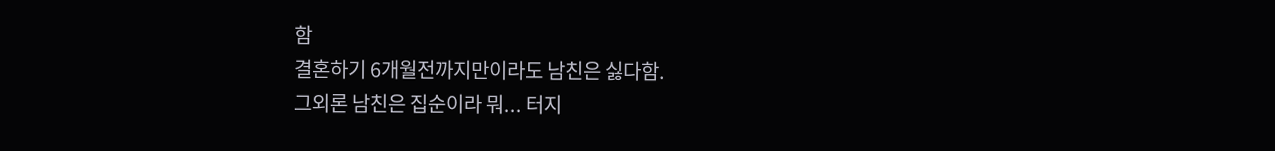함
결혼하기 6개월전까지만이라도 남친은 싫다함.
그외론 남친은 집순이라 뭐... 터지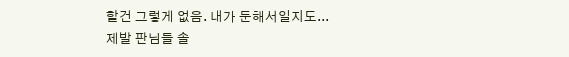할건 그렇게 없음. 내가 둔해서일지도...
제발 판님들 솔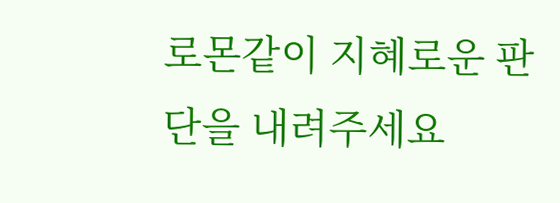로몬같이 지혜로운 판단을 내려주세요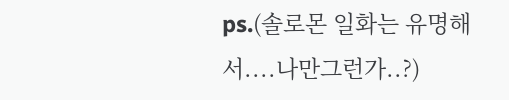ps.(솔로몬 일화는 유명해서....나만그런가..?)